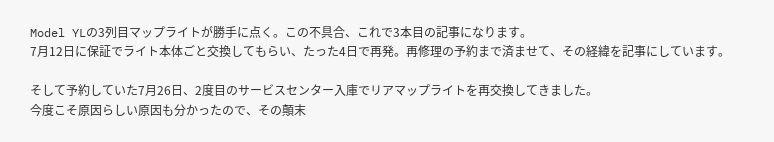Model YLの3列目マップライトが勝手に点く。この不具合、これで3本目の記事になります。
7月12日に保証でライト本体ごと交換してもらい、たった4日で再発。再修理の予約まで済ませて、その経緯を記事にしています。

そして予約していた7月26日、2度目のサービスセンター入庫でリアマップライトを再交換してきました。
今度こそ原因らしい原因も分かったので、その顛末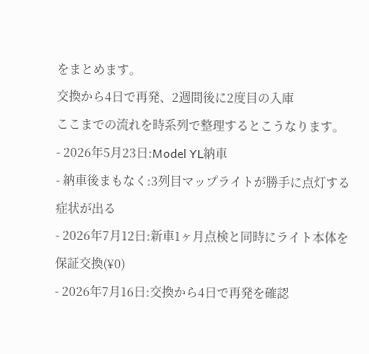をまとめます。
交換から4日で再発、2週間後に2度目の入庫
ここまでの流れを時系列で整理するとこうなります。
- 2026年5月23日:Model YL納車
- 納車後まもなく:3列目マップライトが勝手に点灯する症状が出る
- 2026年7月12日:新車1ヶ月点検と同時にライト本体を保証交換(¥0)
- 2026年7月16日:交換から4日で再発を確認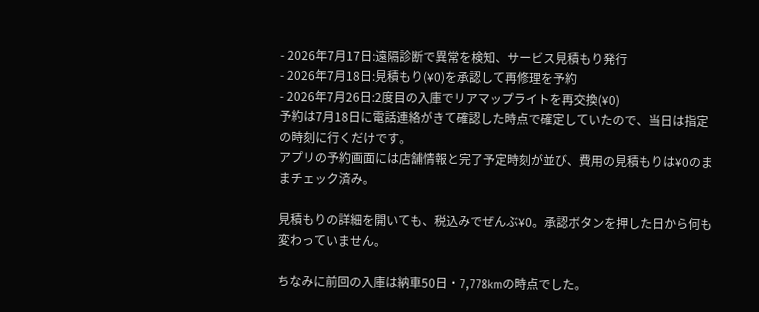- 2026年7月17日:遠隔診断で異常を検知、サービス見積もり発行
- 2026年7月18日:見積もり(¥0)を承認して再修理を予約
- 2026年7月26日:2度目の入庫でリアマップライトを再交換(¥0)
予約は7月18日に電話連絡がきて確認した時点で確定していたので、当日は指定の時刻に行くだけです。
アプリの予約画面には店舗情報と完了予定時刻が並び、費用の見積もりは¥0のままチェック済み。

見積もりの詳細を開いても、税込みでぜんぶ¥0。承認ボタンを押した日から何も変わっていません。

ちなみに前回の入庫は納車50日・7,778kmの時点でした。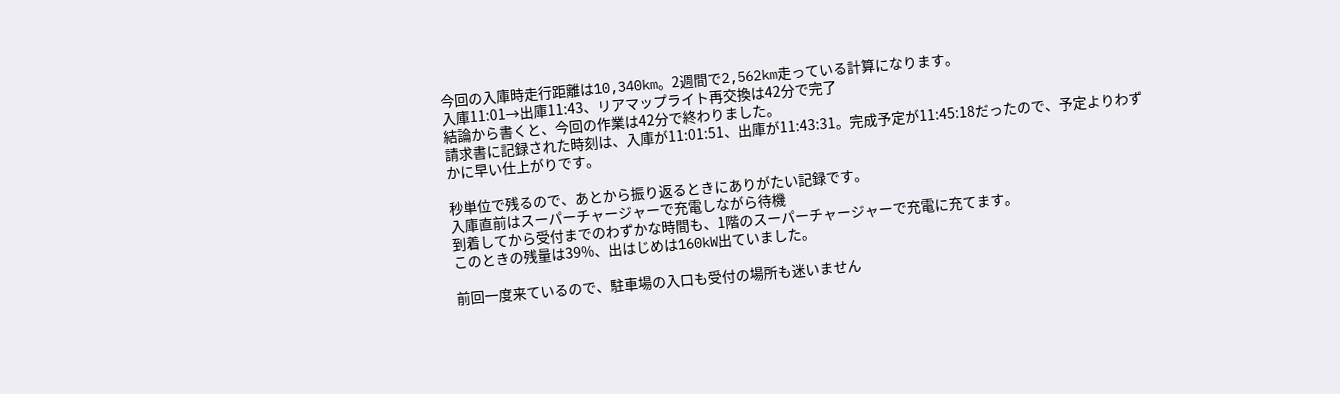今回の入庫時走行距離は10,340km。2週間で2,562km走っている計算になります。
入庫11:01→出庫11:43、リアマップライト再交換は42分で完了
結論から書くと、今回の作業は42分で終わりました。
請求書に記録された時刻は、入庫が11:01:51、出庫が11:43:31。完成予定が11:45:18だったので、予定よりわずかに早い仕上がりです。

秒単位で残るので、あとから振り返るときにありがたい記録です。
入庫直前はスーパーチャージャーで充電しながら待機
到着してから受付までのわずかな時間も、1階のスーパーチャージャーで充電に充てます。
このときの残量は39%、出はじめは160kW出ていました。

前回一度来ているので、駐車場の入口も受付の場所も迷いません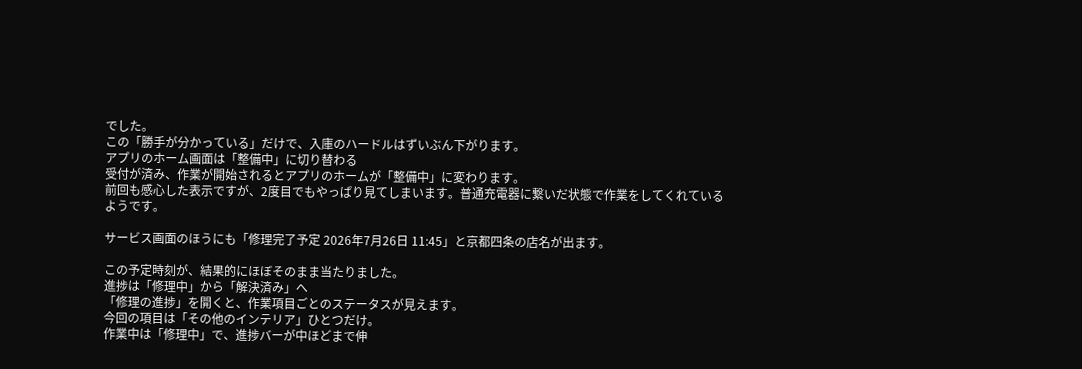でした。
この「勝手が分かっている」だけで、入庫のハードルはずいぶん下がります。
アプリのホーム画面は「整備中」に切り替わる
受付が済み、作業が開始されるとアプリのホームが「整備中」に変わります。
前回も感心した表示ですが、2度目でもやっぱり見てしまいます。普通充電器に繋いだ状態で作業をしてくれているようです。

サービス画面のほうにも「修理完了予定 2026年7月26日 11:45」と京都四条の店名が出ます。

この予定時刻が、結果的にほぼそのまま当たりました。
進捗は「修理中」から「解決済み」へ
「修理の進捗」を開くと、作業項目ごとのステータスが見えます。
今回の項目は「その他のインテリア」ひとつだけ。
作業中は「修理中」で、進捗バーが中ほどまで伸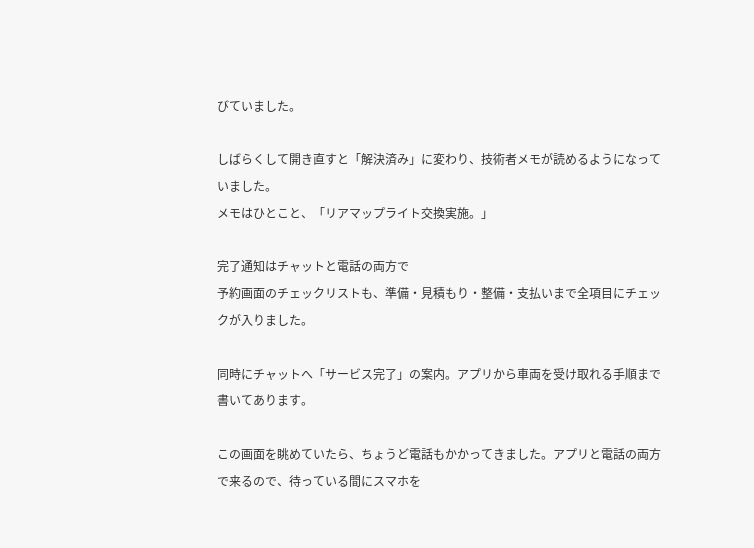びていました。

しばらくして開き直すと「解決済み」に変わり、技術者メモが読めるようになっていました。
メモはひとこと、「リアマップライト交換実施。」

完了通知はチャットと電話の両方で
予約画面のチェックリストも、準備・見積もり・整備・支払いまで全項目にチェックが入りました。

同時にチャットへ「サービス完了」の案内。アプリから車両を受け取れる手順まで書いてあります。

この画面を眺めていたら、ちょうど電話もかかってきました。アプリと電話の両方で来るので、待っている間にスマホを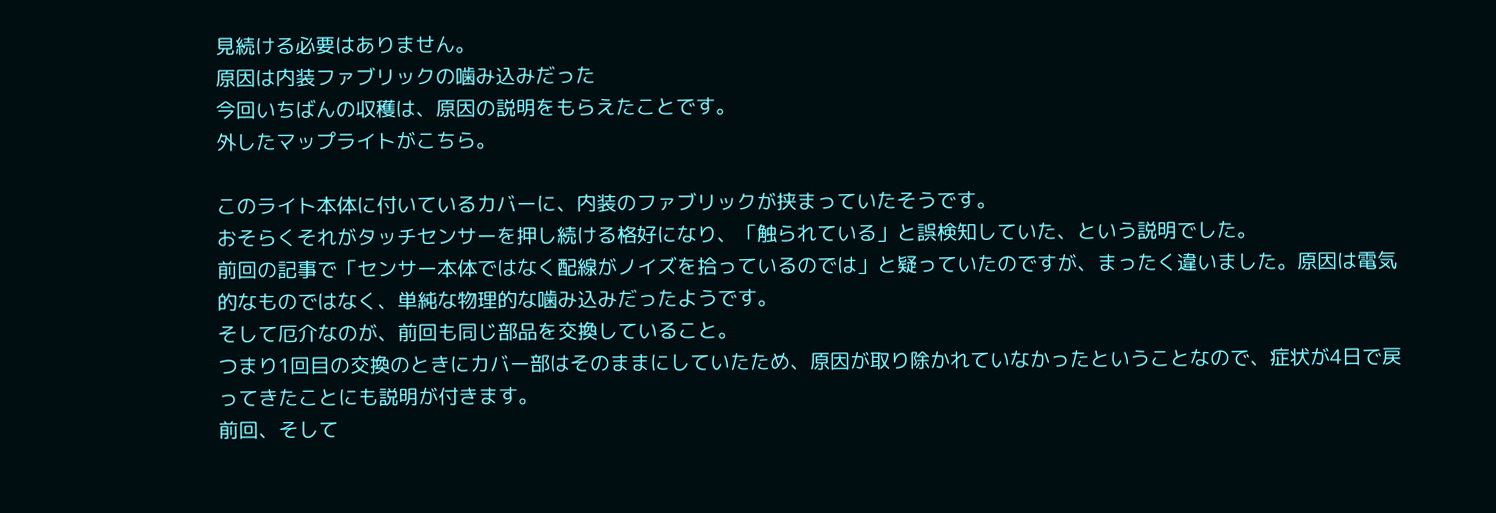見続ける必要はありません。
原因は内装ファブリックの噛み込みだった
今回いちばんの収穫は、原因の説明をもらえたことです。
外したマップライトがこちら。

このライト本体に付いているカバーに、内装のファブリックが挟まっていたそうです。
おそらくそれがタッチセンサーを押し続ける格好になり、「触られている」と誤検知していた、という説明でした。
前回の記事で「センサー本体ではなく配線がノイズを拾っているのでは」と疑っていたのですが、まったく違いました。原因は電気的なものではなく、単純な物理的な噛み込みだったようです。
そして厄介なのが、前回も同じ部品を交換していること。
つまり1回目の交換のときにカバー部はそのままにしていたため、原因が取り除かれていなかったということなので、症状が4日で戻ってきたことにも説明が付きます。
前回、そして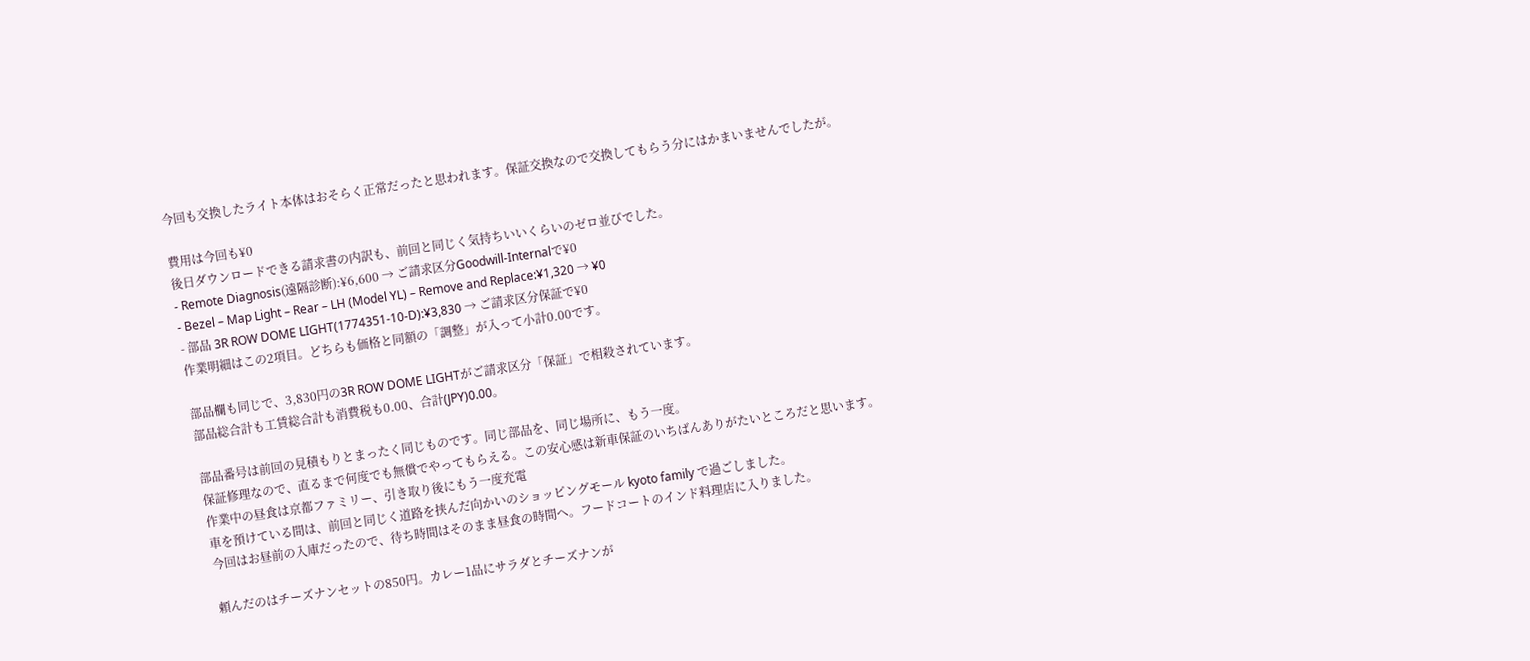今回も交換したライト本体はおそらく正常だったと思われます。保証交換なので交換してもらう分にはかまいませんでしたが。

費用は今回も¥0
後日ダウンロードできる請求書の内訳も、前回と同じく気持ちいいくらいのゼロ並びでした。
- Remote Diagnosis(遠隔診断):¥6,600 → ご請求区分Goodwill-Internalで¥0
- Bezel – Map Light – Rear – LH (Model YL) – Remove and Replace:¥1,320 → ¥0
- 部品 3R ROW DOME LIGHT(1774351-10-D):¥3,830 → ご請求区分保証で¥0
作業明細はこの2項目。どちらも価格と同額の「調整」が入って小計0.00です。

部品欄も同じで、3,830円の3R ROW DOME LIGHTがご請求区分「保証」で相殺されています。
部品総合計も工賃総合計も消費税も0.00、合計(JPY)0.00。

部品番号は前回の見積もりとまったく同じものです。同じ部品を、同じ場所に、もう一度。
保証修理なので、直るまで何度でも無償でやってもらえる。この安心感は新車保証のいちばんありがたいところだと思います。
作業中の昼食は京都ファミリー、引き取り後にもう一度充電
車を預けている間は、前回と同じく道路を挟んだ向かいのショッピングモール kyoto family で過ごしました。
今回はお昼前の入庫だったので、待ち時間はそのまま昼食の時間へ。フードコートのインド料理店に入りました。

頼んだのはチーズナンセットの850円。カレー1品にサラダとチーズナンが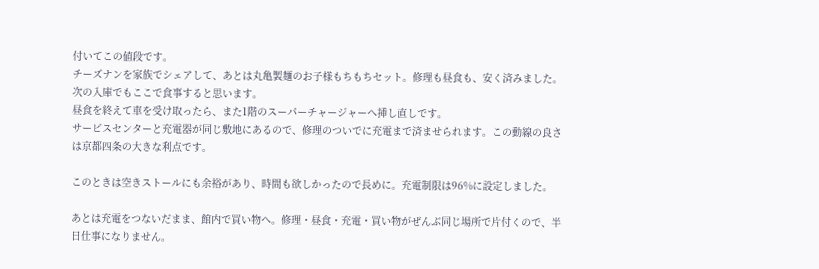付いてこの値段です。
チーズナンを家族でシェアして、あとは丸亀製麺のお子様もちもちセット。修理も昼食も、安く済みました。
次の入庫でもここで食事すると思います。
昼食を終えて車を受け取ったら、また1階のスーパーチャージャーへ挿し直しです。
サービスセンターと充電器が同じ敷地にあるので、修理のついでに充電まで済ませられます。この動線の良さは京都四条の大きな利点です。

このときは空きストールにも余裕があり、時間も欲しかったので長めに。充電制限は96%に設定しました。

あとは充電をつないだまま、館内で買い物へ。修理・昼食・充電・買い物がぜんぶ同じ場所で片付くので、半日仕事になりません。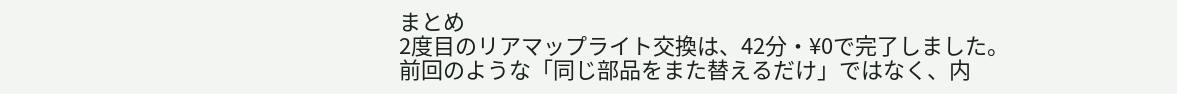まとめ
2度目のリアマップライト交換は、42分・¥0で完了しました。
前回のような「同じ部品をまた替えるだけ」ではなく、内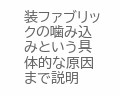装ファブリックの噛み込みという具体的な原因まで説明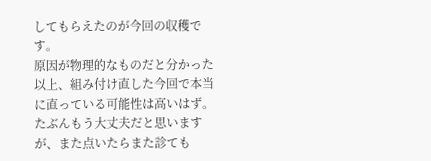してもらえたのが今回の収穫です。
原因が物理的なものだと分かった以上、組み付け直した今回で本当に直っている可能性は高いはず。
たぶんもう大丈夫だと思いますが、また点いたらまた診ても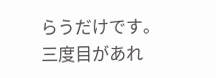らうだけです。
三度目があれ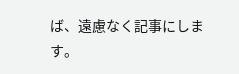ば、遠慮なく記事にします。